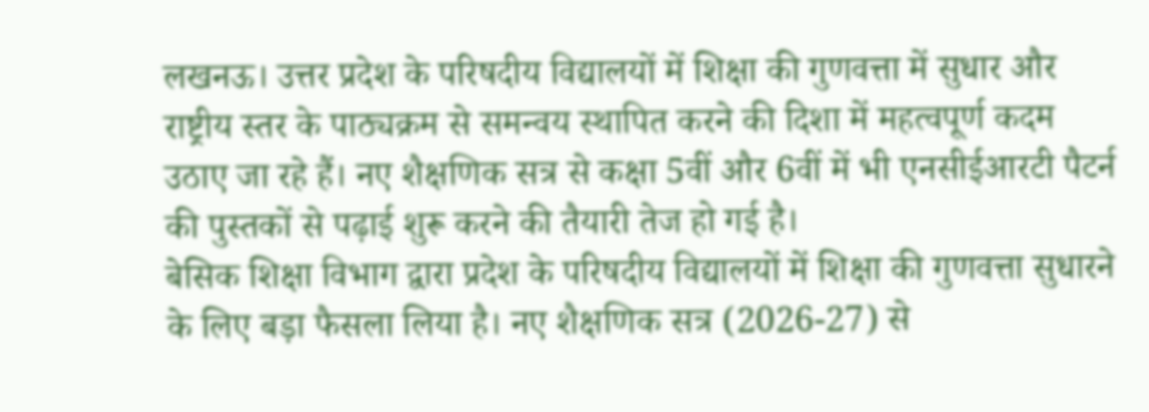लखनऊ। उत्तर प्रदेश के परिषदीय विद्यालयों में शिक्षा की गुणवत्ता में सुधार और राष्ट्रीय स्तर के पाठ्यक्रम से समन्वय स्थापित करने की दिशा में महत्वपूर्ण कदम उठाए जा रहे हैं। नए शैक्षणिक सत्र से कक्षा 5वीं और 6वीं में भी एनसीईआरटी पैटर्न की पुस्तकों से पढ़ाई शुरू करने की तैयारी तेज हो गई है।
बेसिक शिक्षा विभाग द्वारा प्रदेश के परिषदीय विद्यालयों में शिक्षा की गुणवत्ता सुधारने के लिए बड़ा फैसला लिया है। नए शैक्षणिक सत्र (2026-27) से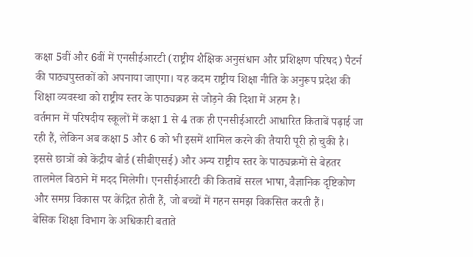कक्षा 5वीं और 6वीं में एनसीईआरटी (राष्ट्रीय शैक्षिक अनुसंधान और प्रशिक्षण परिषद) पैटर्न की पाठ्यपुस्तकों को अपनाया जाएगा। यह कदम राष्ट्रीय शिक्षा नीति के अनुरूप प्रदेश की शिक्षा व्यवस्था को राष्ट्रीय स्तर के पाठ्यक्रम से जोड़ने की दिशा में अहम है।
वर्तमान में परिषदीय स्कूलों में कक्षा 1 से 4 तक ही एनसीईआरटी आधारित किताबें पढ़ाई जा रही हैं, लेकिन अब कक्षा 5 और 6 को भी इसमें शामिल करने की तैयारी पूरी हो चुकी है। इससे छात्रों को केंद्रीय बोर्ड (सीबीएसई) और अन्य राष्ट्रीय स्तर के पाठ्यक्रमों से बेहतर तालमेल बिठाने में मदद मिलेगी। एनसीईआरटी की किताबें सरल भाषा, वैज्ञानिक दृष्टिकोण और समग्र विकास पर केंद्रित होती हैं, जो बच्चों में गहन समझ विकसित करती हैं।
बेसिक शिक्षा विभाग के अधिकारी बताते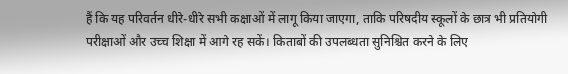हैं कि यह परिवर्तन धीरे-धीरे सभी कक्षाओं में लागू किया जाएगा, ताकि परिषदीय स्कूलों के छात्र भी प्रतियोगी परीक्षाओं और उच्च शिक्षा में आगे रह सकें। किताबों की उपलब्धता सुनिश्चित करने के लिए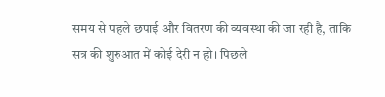समय से पहले छपाई और वितरण की व्यवस्था की जा रही है, ताकि सत्र की शुरुआत में कोई देरी न हो। पिछले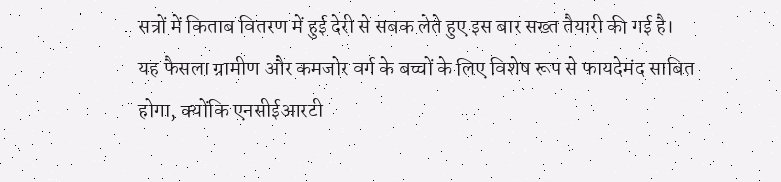सत्रों में किताब वितरण में हुई देरी से सबक लेते हुए इस बार सख्त तैयारी की गई है।
यह फैसला ग्रामीण और कमजोर वर्ग के बच्चों के लिए विशेष रूप से फायदेमंद साबित होगा, क्योंकि एनसीईआरटी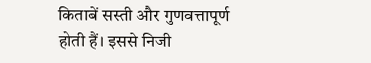किताबें सस्ती और गुणवत्तापूर्ण होती हैं। इससे निजी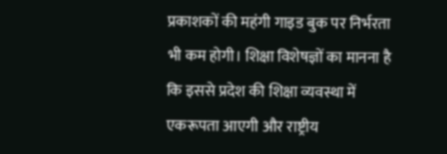प्रकाशकों की महंगी गाइड बुक पर निर्भरता भी कम होगी। शिक्षा विशेषज्ञों का मानना है कि इससे प्रदेश की शिक्षा व्यवस्था में एकरूपता आएगी और राष्ट्रीय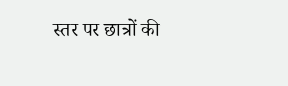स्तर पर छात्रों की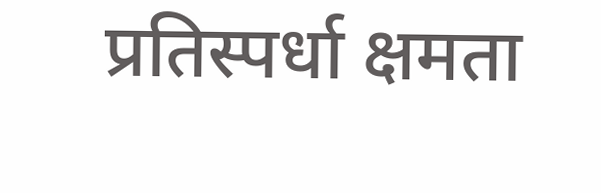प्रतिस्पर्धा क्षमता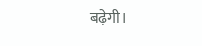बढ़ेगी।